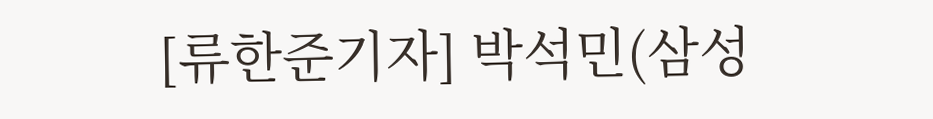[류한준기자] 박석민(삼성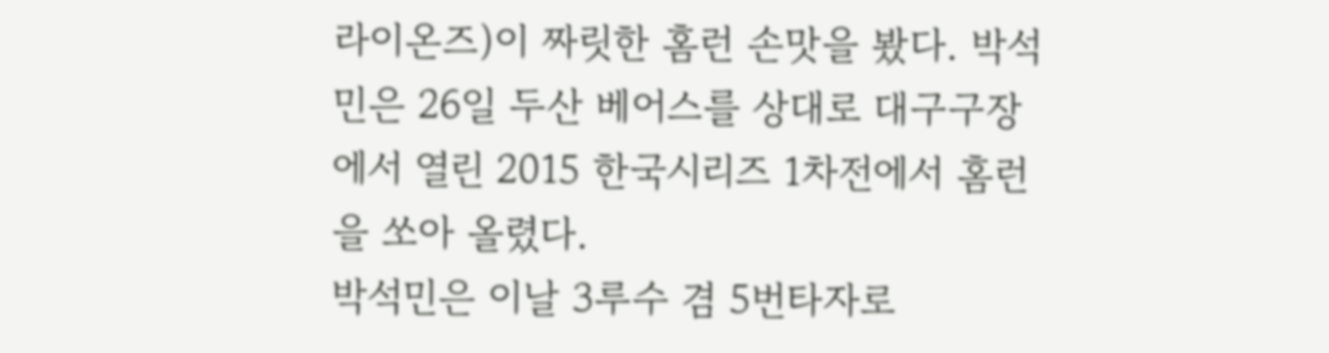라이온즈)이 짜릿한 홈런 손맛을 봤다. 박석민은 26일 두산 베어스를 상대로 대구구장에서 열린 2015 한국시리즈 1차전에서 홈런을 쏘아 올렸다.
박석민은 이날 3루수 겸 5번타자로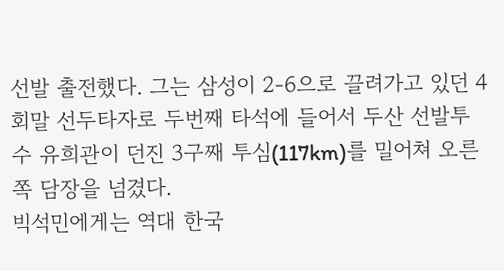선발 출전했다. 그는 삼성이 2-6으로 끌려가고 있던 4회말 선두타자로 두번째 타석에 들어서 두산 선발투수 유희관이 던진 3구째 투심(117km)를 밀어쳐 오른쪽 담장을 넘겼다.
빅석민에게는 역대 한국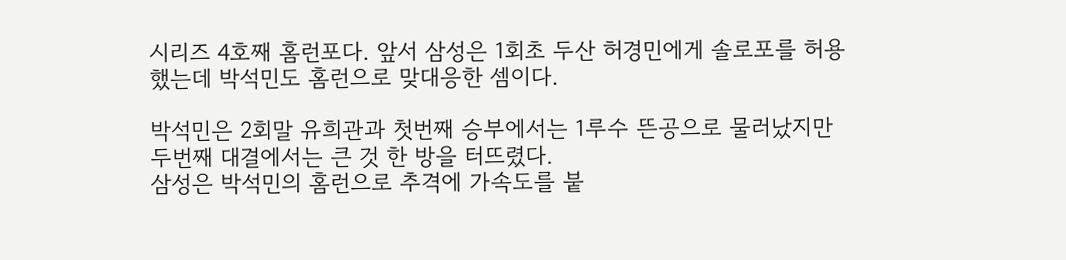시리즈 4호째 홈런포다. 앞서 삼성은 1회초 두산 허경민에게 솔로포를 허용했는데 박석민도 홈런으로 맞대응한 셈이다.

박석민은 2회말 유희관과 첫번째 승부에서는 1루수 뜬공으로 물러났지만 두번째 대결에서는 큰 것 한 방을 터뜨렸다.
삼성은 박석민의 홈런으로 추격에 가속도를 붙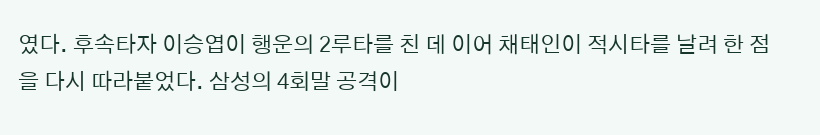였다. 후속타자 이승엽이 행운의 2루타를 친 데 이어 채태인이 적시타를 날려 한 점을 다시 따라붙었다. 삼성의 4회말 공격이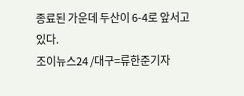종료된 가운데 두산이 6-4로 앞서고 있다.
조이뉴스24 /대구=류한준기자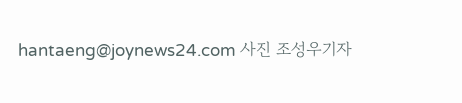hantaeng@joynews24.com 사진 조성우기자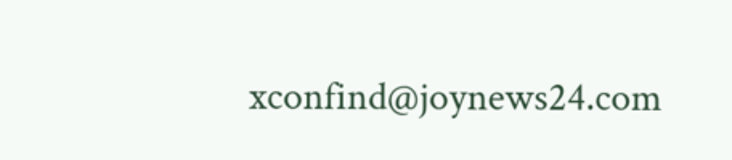xconfind@joynews24.com